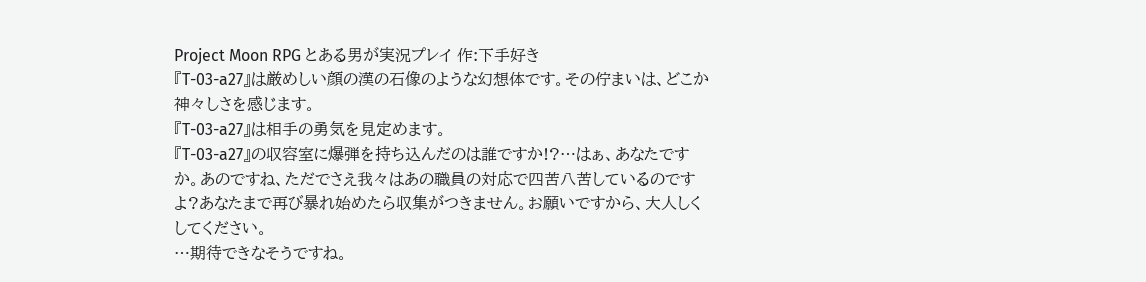Project Moon RPG とある男が実況プレイ 作:下手好き
『T-03-a27』は厳めしい顔の漢の石像のような幻想体です。その佇まいは、どこか神々しさを感じます。
『T-03-a27』は相手の勇気を見定めます。
『T-03-a27』の収容室に爆弾を持ち込んだのは誰ですか!?…はぁ、あなたですか。あのですね、ただでさえ我々はあの職員の対応で四苦八苦しているのですよ?あなたまで再び暴れ始めたら収集がつきません。お願いですから、大人しくしてください。
…期待できなそうですね。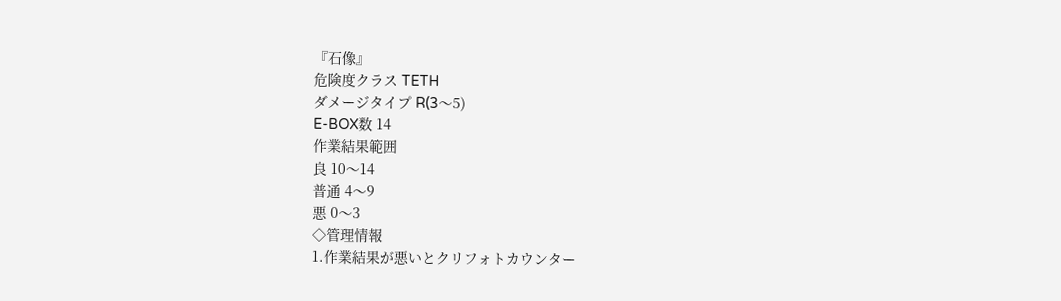『石像』
危険度クラス TETH
ダメージタイプ R(3〜5)
E-BOX数 14
作業結果範囲
良 10〜14
普通 4〜9
悪 0〜3
◇管理情報
1.作業結果が悪いとクリフォトカウンター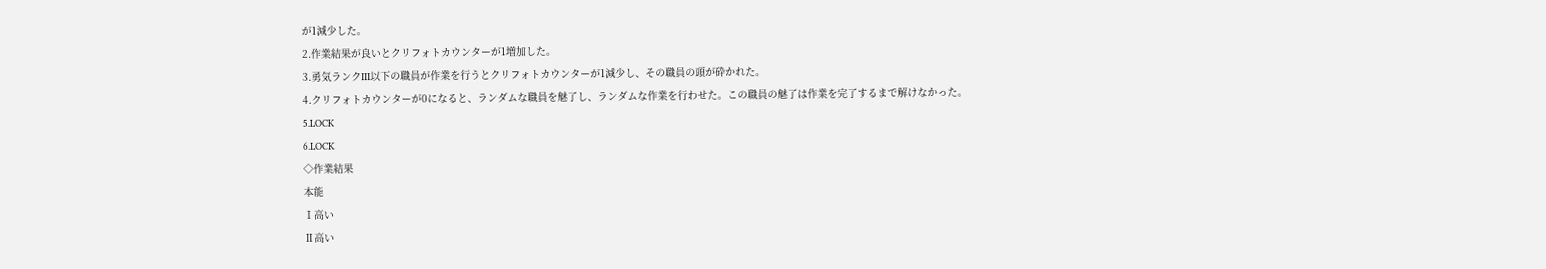が1減少した。
2.作業結果が良いとクリフォトカウンターが1増加した。
3.勇気ランクIII以下の職員が作業を行うとクリフォトカウンターが1減少し、その職員の頭が砕かれた。
4.クリフォトカウンターが0になると、ランダムな職員を魅了し、ランダムな作業を行わせた。この職員の魅了は作業を完了するまで解けなかった。
5.LOCK
6.LOCK
◇作業結果
本能
Ⅰ高い
Ⅱ高い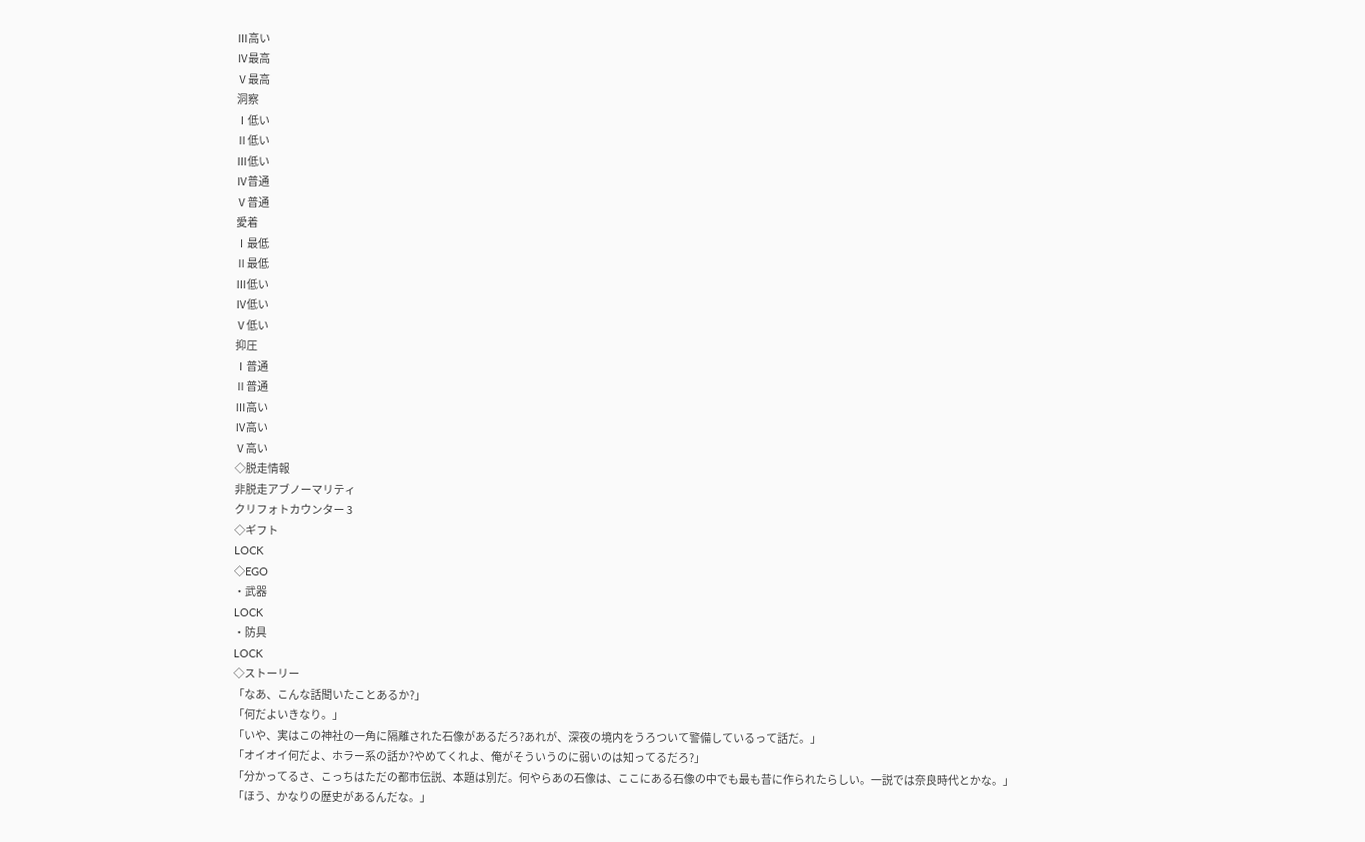Ⅲ高い
Ⅳ最高
Ⅴ最高
洞察
Ⅰ低い
Ⅱ低い
Ⅲ低い
Ⅳ普通
Ⅴ普通
愛着
Ⅰ最低
Ⅱ最低
Ⅲ低い
Ⅳ低い
Ⅴ低い
抑圧
Ⅰ普通
Ⅱ普通
Ⅲ高い
Ⅳ高い
Ⅴ高い
◇脱走情報
非脱走アブノーマリティ
クリフォトカウンター 3
◇ギフト
LOCK
◇EGO
・武器
LOCK
・防具
LOCK
◇ストーリー
「なあ、こんな話聞いたことあるか?」
「何だよいきなり。」
「いや、実はこの神社の一角に隔離された石像があるだろ?あれが、深夜の境内をうろついて警備しているって話だ。」
「オイオイ何だよ、ホラー系の話か?やめてくれよ、俺がそういうのに弱いのは知ってるだろ?」
「分かってるさ、こっちはただの都市伝説、本題は別だ。何やらあの石像は、ここにある石像の中でも最も昔に作られたらしい。一説では奈良時代とかな。」
「ほう、かなりの歴史があるんだな。」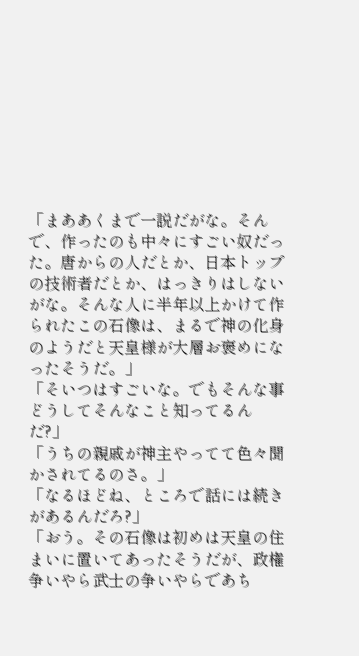「まああくまで一説だがな。そんで、作ったのも中々にすごい奴だった。唐からの人だとか、日本トップの技術者だとか、はっきりはしないがな。そんな人に半年以上かけて作られたこの石像は、まるで神の化身のようだと天皇様が大層お褒めになったそうだ。」
「そいつはすごいな。でもそんな事どうしてそんなこと知ってるんだ?」
「うちの親戚が神主やってて色々聞かされてるのさ。」
「なるほどね、ところで話には続きがあるんだろ?」
「おう。その石像は初めは天皇の住まいに置いてあったそうだが、政権争いやら武士の争いやらであち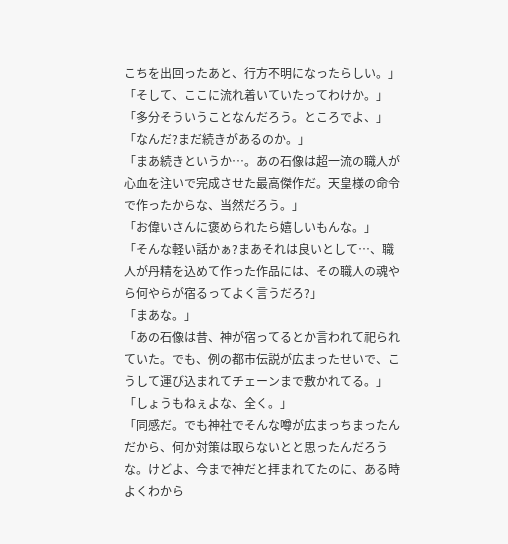こちを出回ったあと、行方不明になったらしい。」
「そして、ここに流れ着いていたってわけか。」
「多分そういうことなんだろう。ところでよ、」
「なんだ?まだ続きがあるのか。」
「まあ続きというか…。あの石像は超一流の職人が心血を注いで完成させた最高傑作だ。天皇様の命令で作ったからな、当然だろう。」
「お偉いさんに褒められたら嬉しいもんな。」
「そんな軽い話かぁ?まあそれは良いとして…、職人が丹精を込めて作った作品には、その職人の魂やら何やらが宿るってよく言うだろ?」
「まあな。」
「あの石像は昔、神が宿ってるとか言われて祀られていた。でも、例の都市伝説が広まったせいで、こうして運び込まれてチェーンまで敷かれてる。」
「しょうもねぇよな、全く。」
「同感だ。でも神社でそんな噂が広まっちまったんだから、何か対策は取らないとと思ったんだろうな。けどよ、今まで神だと拝まれてたのに、ある時よくわから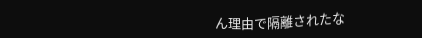ん理由で隔離されたな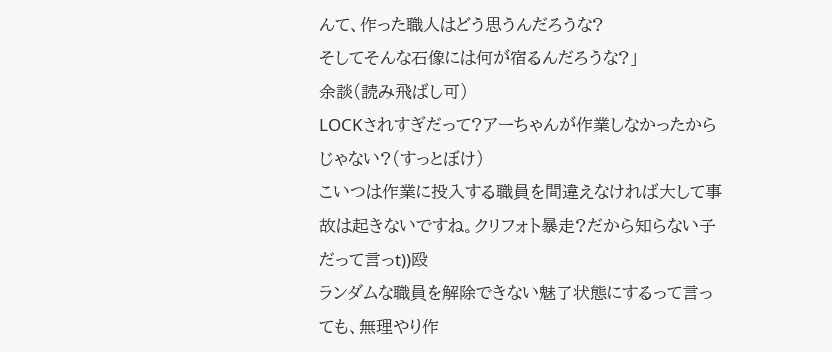んて、作った職人はどう思うんだろうな?
そしてそんな石像には何が宿るんだろうな?」
余談(読み飛ばし可)
LOCKされすぎだって?アーちゃんが作業しなかったからじゃない?(すっとぼけ)
こいつは作業に投入する職員を間違えなければ大して事故は起きないですね。クリフォト暴走?だから知らない子だって言っt))殴
ランダムな職員を解除できない魅了状態にするって言っても、無理やり作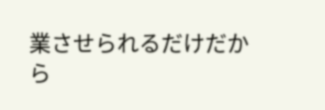業させられるだけだから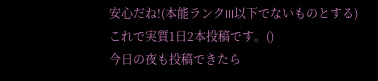安心だね!(本能ランクIII以下でないものとする)
これで実質1日2本投稿です。()
今日の夜も投稿できたら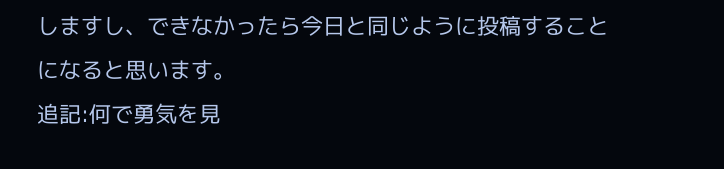しますし、できなかったら今日と同じように投稿することになると思います。
追記:何で勇気を見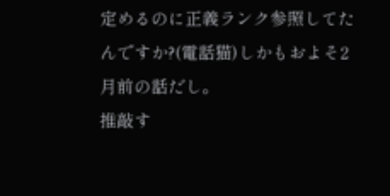定めるのに正義ランク参照してたんですか?(電話猫)しかもおよそ2月前の話だし。
推敲す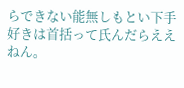らできない能無しもとい下手好きは首括って氏んだらええねん。